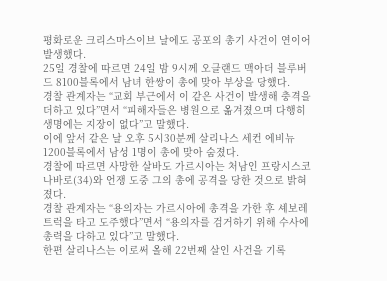평화로운 크리스마스이브 날에도 공포의 총기 사건이 연이어 발생했다.
25일 경찰에 따르면 24일 밤 9시께 오클랜드 맥아더 블루버드 8100블록에서 남녀 한쌍이 총에 맞아 부상을 당했다.
경찰 관계자는 “교회 부근에서 이 같은 사건이 발생해 충격을 더하고 있다”면서 “피해자들은 병원으로 옮겨졌으며 다행히 생명에는 지장이 없다”고 말했다.
이에 앞서 같은 날 오후 5시30분께 살리나스 세컨 에비뉴 1200블록에서 남성 1명이 총에 맞아 숨졌다.
경찰에 따르면 사망한 살바도 가르시아는 처남인 프랑시스코 나바로(34)와 언쟁 도중 그의 총에 공격을 당한 것으로 밝혀졌다.
경찰 관계자는 “용의자는 가르시아에 총격을 가한 후 셰보레 트럭을 타고 도주했다”면서 “용의자를 검거하기 위해 수사에 총력을 다하고 있다”고 말했다.
한편 살리나스는 이로써 올해 22번째 살인 사건을 기록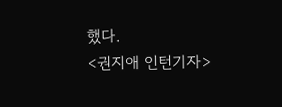했다.
<권지애 인턴기자>